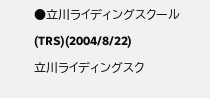●立川ライディングスクール(TRS)(2004/8/22)
立川ライディングスク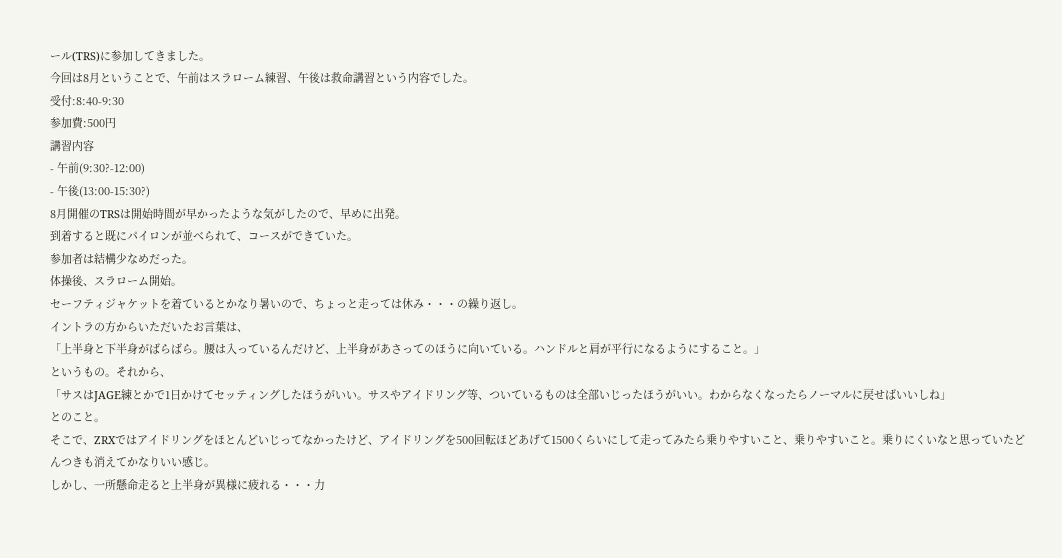ール(TRS)に参加してきました。
今回は8月ということで、午前はスラローム練習、午後は救命講習という内容でした。
受付:8:40-9:30
参加費:500円
講習内容
- 午前(9:30?-12:00)
- 午後(13:00-15:30?)
8月開催のTRSは開始時間が早かったような気がしたので、早めに出発。
到着すると既にパイロンが並べられて、コースができていた。
参加者は結構少なめだった。
体操後、スラローム開始。
セーフティジャケットを着ているとかなり暑いので、ちょっと走っては休み・・・の繰り返し。
イントラの方からいただいたお言葉は、
「上半身と下半身がばらばら。腰は入っているんだけど、上半身があさってのほうに向いている。ハンドルと肩が平行になるようにすること。」
というもの。それから、
「サスはJAGE練とかで1日かけてセッティングしたほうがいい。サスやアイドリング等、ついているものは全部いじったほうがいい。わからなくなったらノーマルに戻せばいいしね」
とのこと。
そこで、ZRXではアイドリングをほとんどいじってなかったけど、アイドリングを500回転ほどあげて1500くらいにして走ってみたら乗りやすいこと、乗りやすいこと。乗りにくいなと思っていたどんつきも消えてかなりいい感じ。
しかし、一所懸命走ると上半身が異様に疲れる・・・力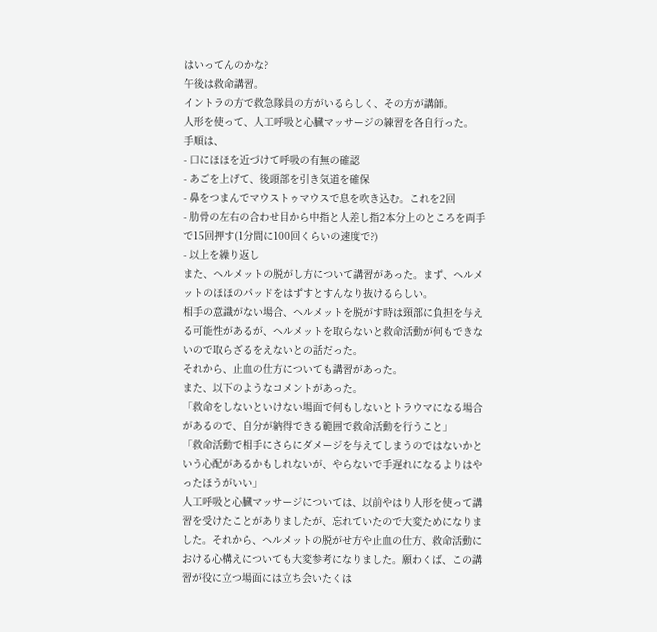はいってんのかな?
午後は救命講習。
イントラの方で救急隊員の方がいるらしく、その方が講師。
人形を使って、人工呼吸と心臓マッサージの練習を各自行った。
手順は、
- 口にほほを近づけて呼吸の有無の確認
- あごを上げて、後頭部を引き気道を確保
- 鼻をつまんでマウストゥマウスで息を吹き込む。これを2回
- 肋骨の左右の合わせ目から中指と人差し指2本分上のところを両手で15回押す(1分間に100回くらいの速度で?)
- 以上を繰り返し
また、ヘルメットの脱がし方について講習があった。まず、ヘルメットのほほのパッドをはずすとすんなり抜けるらしい。
相手の意識がない場合、ヘルメットを脱がす時は頸部に負担を与える可能性があるが、ヘルメットを取らないと救命活動が何もできないので取らざるをえないとの話だった。
それから、止血の仕方についても講習があった。
また、以下のようなコメントがあった。
「救命をしないといけない場面で何もしないとトラウマになる場合があるので、自分が納得できる範囲で救命活動を行うこと」
「救命活動で相手にさらにダメージを与えてしまうのではないかという心配があるかもしれないが、やらないで手遅れになるよりはやったほうがいい」
人工呼吸と心臓マッサージについては、以前やはり人形を使って講習を受けたことがありましたが、忘れていたので大変ためになりました。それから、ヘルメットの脱がせ方や止血の仕方、救命活動における心構えについても大変参考になりました。願わくば、この講習が役に立つ場面には立ち会いたくは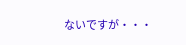ないですが・・・